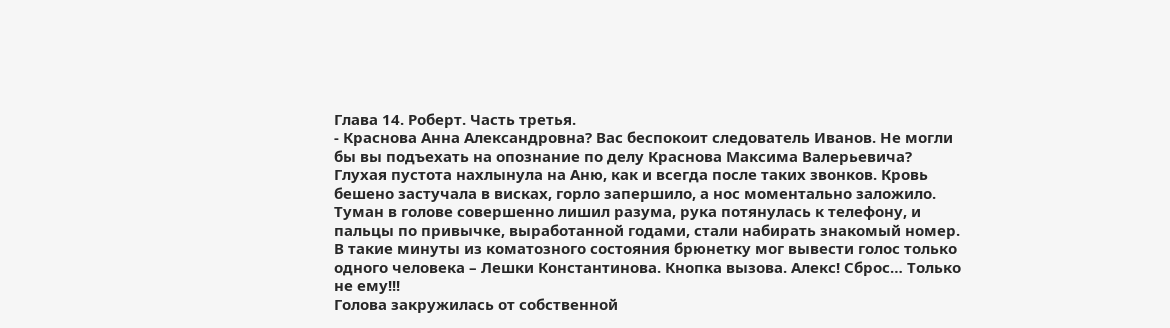Глава 14. Роберт. Часть третья.
- Краснова Анна Александровна? Вас беспокоит следователь Иванов. Не могли бы вы подъехать на опознание по делу Краснова Максима Валерьевича?
Глухая пустота нахлынула на Аню, как и всегда после таких звонков. Кровь бешено застучала в висках, горло запершило, а нос моментально заложило. Туман в голове совершенно лишил разума, рука потянулась к телефону, и пальцы по привычке, выработанной годами, стали набирать знакомый номер. В такие минуты из коматозного состояния брюнетку мог вывести голос только одного человека – Лешки Константинова. Кнопка вызова. Алекс! Сброс… Только не ему!!!
Голова закружилась от собственной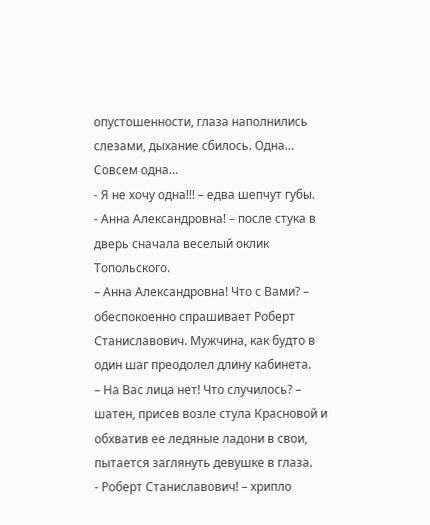опустошенности, глаза наполнились слезами, дыхание сбилось. Одна… Совсем одна…
- Я не хочу одна!!! – едва шепчут губы.
- Анна Александровна! – после стука в дверь сначала веселый оклик Топольского.
– Анна Александровна! Что с Вами? – обеспокоенно спрашивает Роберт Станиславович. Мужчина, как будто в один шаг преодолел длину кабинета.
– На Вас лица нет! Что случилось? – шатен, присев возле стула Красновой и обхватив ее ледяные ладони в свои, пытается заглянуть девушке в глаза.
- Роберт Станиславович! – хрипло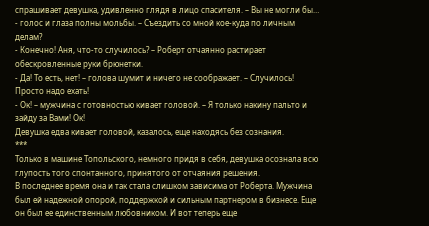спрашивает девушка, удивленно глядя в лицо спасителя. – Вы не могли бы… - голос и глаза полны мольбы. – Съездить со мной кое-куда по личным делам?
- Конечно! Аня, что-то случилось? – Роберт отчаянно растирает обескровленные руки брюнетки.
- Да! То есть, нет! – голова шумит и ничего не соображает. – Случилось! Просто надо ехать!
- Ок! – мужчина с готовностью кивает головой. – Я только накину пальто и зайду за Вами! Ок!
Девушка едва кивает головой, казалось, еще находясь без сознания.
***
Только в машине Топольского, немного придя в себя, девушка осознала всю глупость того спонтанного, принятого от отчаяния решения.
В последнее время она и так стала слишком зависима от Роберта. Мужчина был ей надежной опорой, поддержкой и сильным партнером в бизнесе. Еще он был ее единственным любовником. И вот теперь еще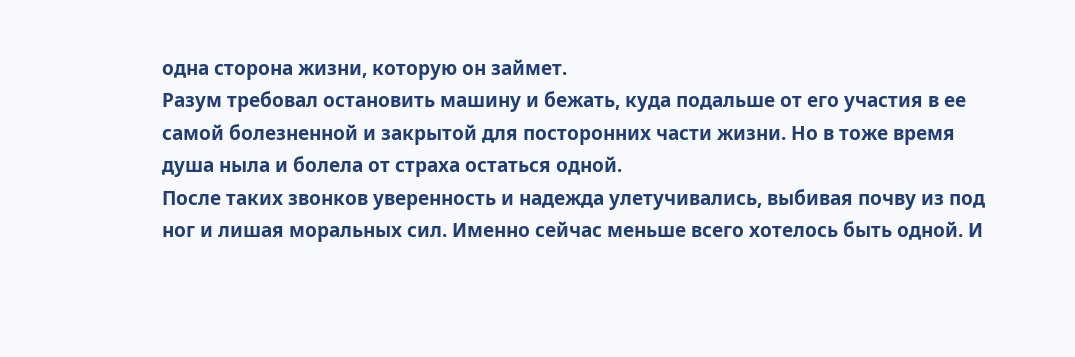одна сторона жизни, которую он займет.
Разум требовал остановить машину и бежать, куда подальше от его участия в ее самой болезненной и закрытой для посторонних части жизни. Но в тоже время душа ныла и болела от страха остаться одной.
После таких звонков уверенность и надежда улетучивались, выбивая почву из под ног и лишая моральных сил. Именно сейчас меньше всего хотелось быть одной. И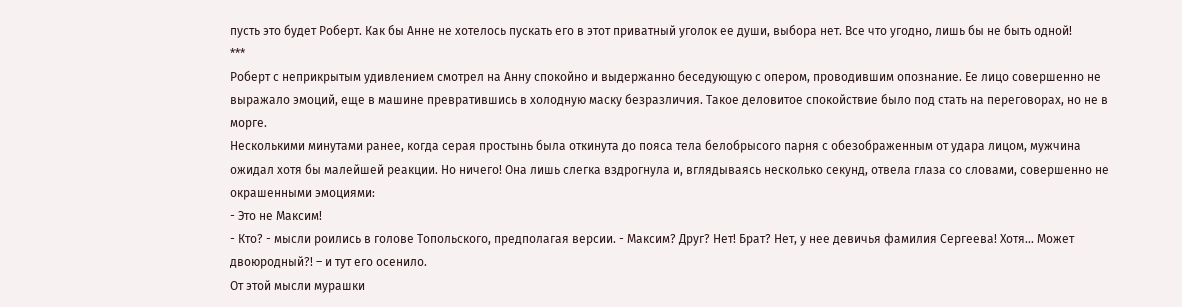пусть это будет Роберт. Как бы Анне не хотелось пускать его в этот приватный уголок ее души, выбора нет. Все что угодно, лишь бы не быть одной!
***
Роберт с неприкрытым удивлением смотрел на Анну спокойно и выдержанно беседующую с опером, проводившим опознание. Ее лицо совершенно не выражало эмоций, еще в машине превратившись в холодную маску безразличия. Такое деловитое спокойствие было под стать на переговорах, но не в морге.
Несколькими минутами ранее, когда серая простынь была откинута до пояса тела белобрысого парня с обезображенным от удара лицом, мужчина ожидал хотя бы малейшей реакции. Но ничего! Она лишь слегка вздрогнула и, вглядываясь несколько секунд, отвела глаза со словами, совершенно не окрашенными эмоциями:
- Это не Максим!
- Кто? - мысли роились в голове Топольского, предполагая версии. - Максим? Друг? Нет! Брат? Нет, у нее девичья фамилия Сергеева! Хотя… Может двоюродный?! – и тут его осенило.
От этой мысли мурашки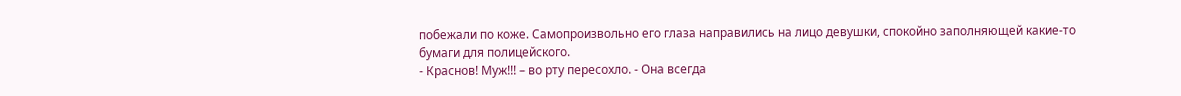побежали по коже. Самопроизвольно его глаза направились на лицо девушки, спокойно заполняющей какие-то бумаги для полицейского.
- Краснов! Муж!!! – во рту пересохло. - Она всегда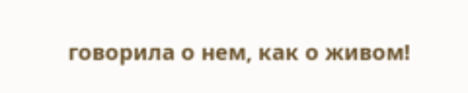говорила о нем, как о живом!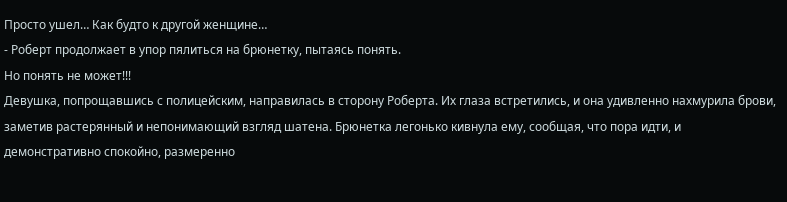Просто ушел… Как будто к другой женщине…
- Роберт продолжает в упор пялиться на брюнетку, пытаясь понять.
Но понять не может!!!
Девушка, попрощавшись с полицейским, направилась в сторону Роберта. Их глаза встретились, и она удивленно нахмурила брови, заметив растерянный и непонимающий взгляд шатена. Брюнетка легонько кивнула ему, сообщая, что пора идти, и демонстративно спокойно, размеренно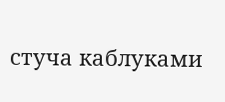стуча каблуками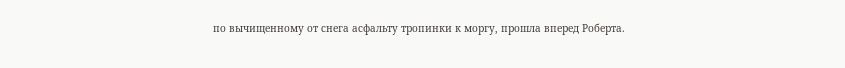по вычищенному от снега асфальту тропинки к моргу, прошла вперед Роберта.